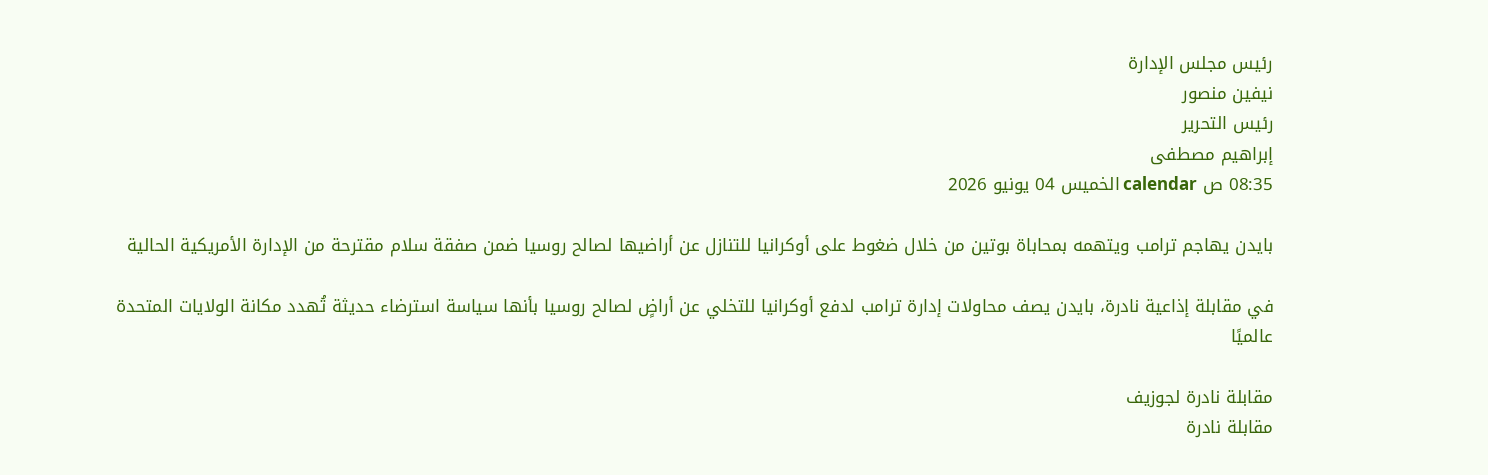رئيس مجلس الإدارة
نيفين منصور
رئيس التحرير
إبراهيم مصطفى
08:35 ص calendar الخميس 04 يونيو 2026

بايدن يهاجم ترامب ويتهمه بمحاباة بوتين من خلال ضغوط على أوكرانيا للتنازل عن أراضيها لصالح روسيا ضمن صفقة سلام مقترحة من الإدارة الأمريكية الحالية

في مقابلة إذاعية نادرة، بايدن يصف محاولات إدارة ترامب لدفع أوكرانيا للتخلي عن أراضٍ لصالح روسيا بأنها سياسة استرضاء حديثة تُهدد مكانة الولايات المتحدة عالميًا

مقابلة نادرة لجوزيف
مقابلة نادرة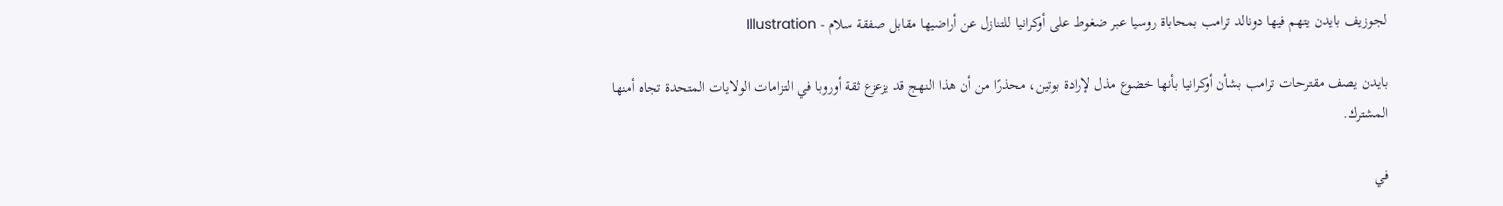لجوزيف بايدن يتهم فيها دونالد ترامب بمحاباة روسيا عبر ضغوط على أوكرانيا للتنازل عن أراضيها مقابل صفقة سلام - Illustration

بايدن يصف مقترحات ترامب بشأن أوكرانيا بأنها خضوع مذل لإرادة بوتين، محذرًا من أن هذا النهج قد يزعزع ثقة أوروبا في التزامات الولايات المتحدة تجاه أمنها المشترك.

في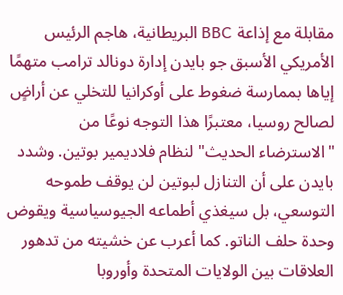مقابلة مع إذاعة BBC البريطانية، هاجم الرئيس الأمريكي الأسبق جو بايدن إدارة دونالد ترامب متهمًا إياها بممارسة ضغوط على أوكرانيا للتخلي عن أراضٍ لصالح روسيا، معتبرًا هذا التوجه نوعًا من "الاسترضاء الحديث" لنظام فلاديمير بوتين. وشدد بايدن على أن التنازل لبوتين لن يوقف طموحه التوسعي، بل سيغذي أطماعه الجيوسياسية ويقوض وحدة حلف الناتو. كما أعرب عن خشيته من تدهور العلاقات بين الولايات المتحدة وأوروبا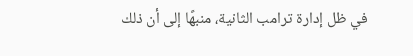في ظل إدارة ترامب الثانية، منبهًا إلى أن ذلك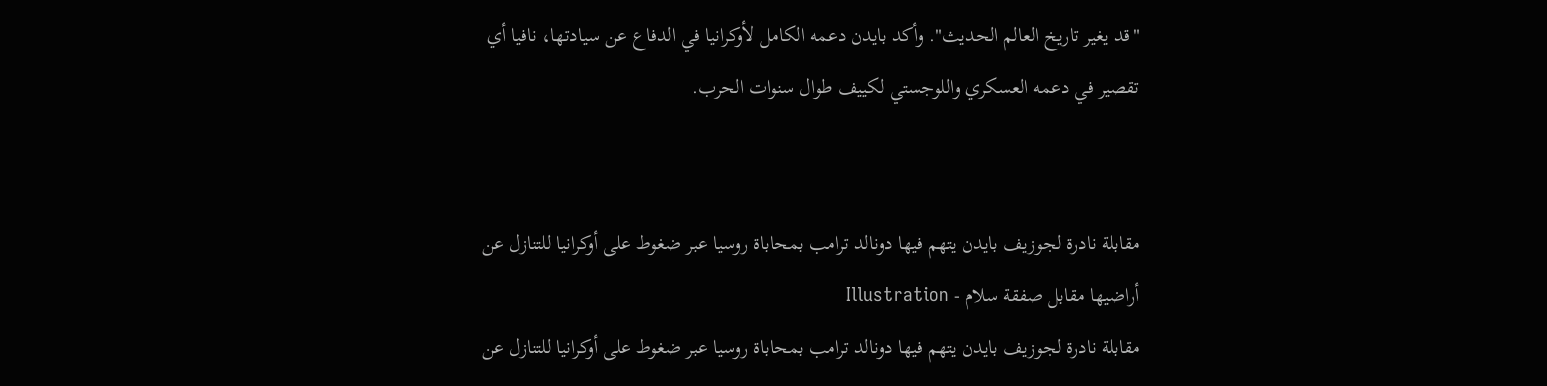"قد يغير تاريخ العالم الحديث". وأكد بايدن دعمه الكامل لأوكرانيا في الدفاع عن سيادتها، نافيا أي تقصير في دعمه العسكري واللوجستي لكييف طوال سنوات الحرب.


مقابلة نادرة لجوزيف بايدن يتهم فيها دونالد ترامب بمحاباة روسيا عبر ضغوط على أوكرانيا للتنازل عن أراضيها مقابل صفقة سلام - Illustration
مقابلة نادرة لجوزيف بايدن يتهم فيها دونالد ترامب بمحاباة روسيا عبر ضغوط على أوكرانيا للتنازل عن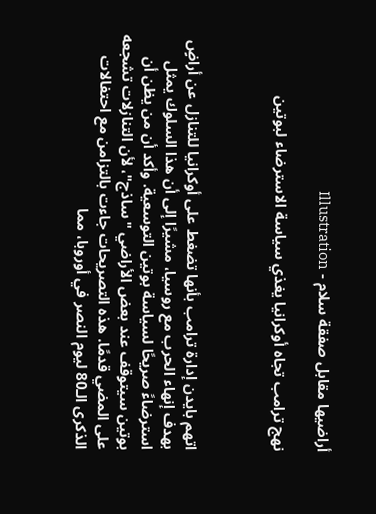أراضيها مقابل صفقة سلام - Illustration

نهج ترامب تجاه أوكرانيا يغذي سياسة الاسترضاء لبوتين



اتهم بايدن إدارة ترامب بأنها تضغط على أوكرانيا للتنازل عن أراضٍ بهدف إنهاء الحرب مع روسيا، مشيرًا إلى أن هذا السلوك يمثل استرضاءً صريحًا لسياسة بوتين التوسعية. وأكد أن من يظن أن بوتين سيتوقف عند بعض الأراضي "ساذج"، لأن التنازلات تشجعه على المضي قدمًا. هذه التصريحات جاءت بالتزامن مع احتفالات الذكرى الـ80 ليوم النصر في أوروبا، مما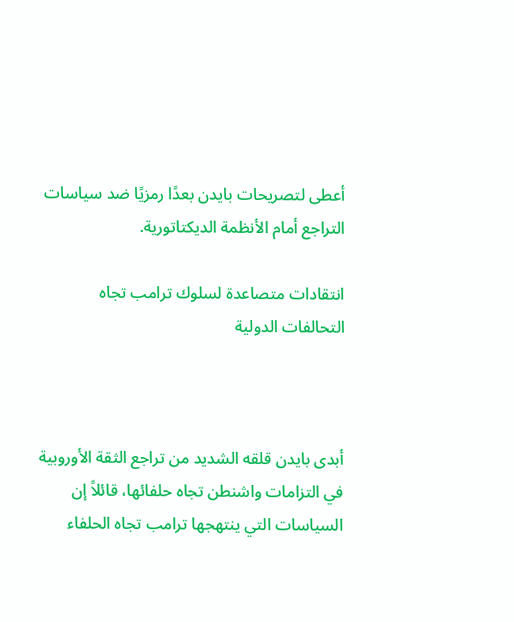أعطى لتصريحات بايدن بعدًا رمزيًا ضد سياسات التراجع أمام الأنظمة الديكتاتورية.

انتقادات متصاعدة لسلوك ترامب تجاه التحالفات الدولية



أبدى بايدن قلقه الشديد من تراجع الثقة الأوروبية في التزامات واشنطن تجاه حلفائها، قائلاً إن السياسات التي ينتهجها ترامب تجاه الحلفاء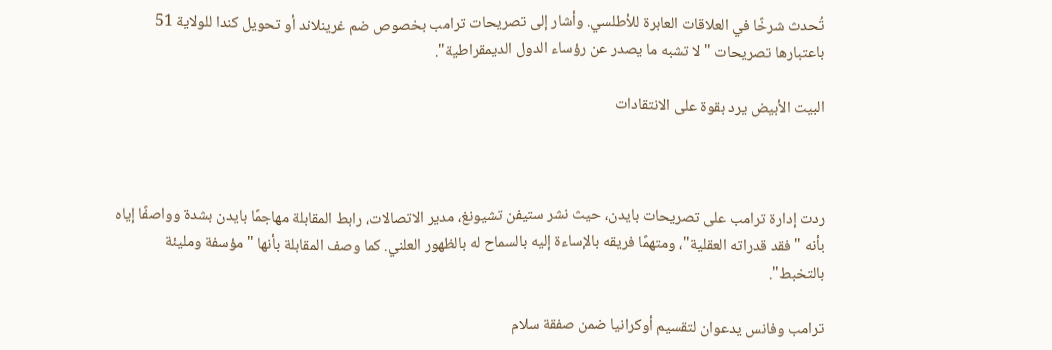تُحدث شرخًا في العلاقات العابرة للأطلسي. وأشار إلى تصريحات ترامب بخصوص ضم غرينلاند أو تحويل كندا للولاية 51 باعتبارها تصريحات "لا تشبه ما يصدر عن رؤساء الدول الديمقراطية".

البيت الأبيض يرد بقوة على الانتقادات



ردت إدارة ترامب على تصريحات بايدن، حيث نشر ستيفن تشيونغ، مدير الاتصالات، رابط المقابلة مهاجمًا بايدن بشدة وواصفًا إياه بأنه "فقد قدراته العقلية"، ومتهمًا فريقه بالإساءة إليه بالسماح له بالظهور العلني. كما وصف المقابلة بأنها "مؤسفة ومليئة بالتخبط".

ترامب وفانس يدعوان لتقسيم أوكرانيا ضمن صفقة سلام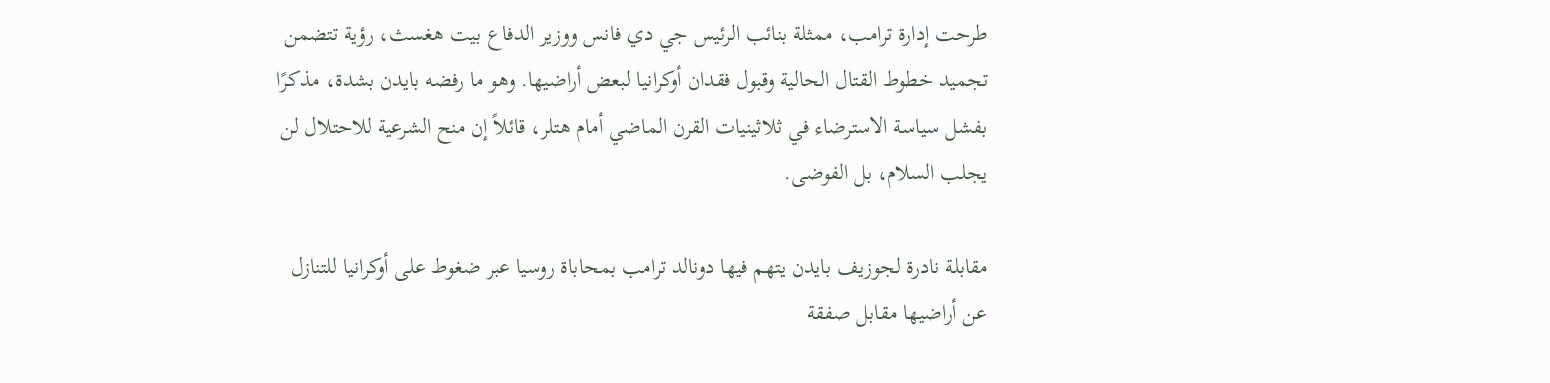طرحت إدارة ترامب، ممثلة بنائب الرئيس جي دي فانس ووزير الدفاع بيت هغسث، رؤية تتضمن تجميد خطوط القتال الحالية وقبول فقدان أوكرانيا لبعض أراضيها. وهو ما رفضه بايدن بشدة، مذكرًا بفشل سياسة الاسترضاء في ثلاثينيات القرن الماضي أمام هتلر، قائلاً إن منح الشرعية للاحتلال لن يجلب السلام، بل الفوضى.

مقابلة نادرة لجوزيف بايدن يتهم فيها دونالد ترامب بمحاباة روسيا عبر ضغوط على أوكرانيا للتنازل عن أراضيها مقابل صفقة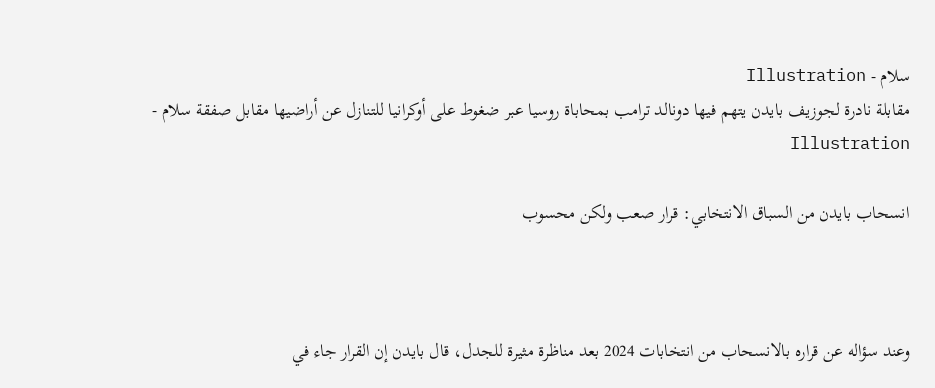سلام - Illustration
مقابلة نادرة لجوزيف بايدن يتهم فيها دونالد ترامب بمحاباة روسيا عبر ضغوط على أوكرانيا للتنازل عن أراضيها مقابل صفقة سلام - Illustration

انسحاب بايدن من السباق الانتخابي: قرار صعب ولكن محسوب



وعند سؤاله عن قراره بالانسحاب من انتخابات 2024 بعد مناظرة مثيرة للجدل، قال بايدن إن القرار جاء في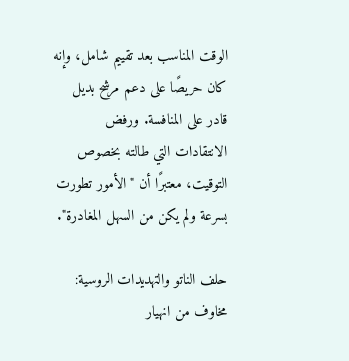الوقت المناسب بعد تقييم شامل، وإنه كان حريصًا على دعم مرشح بديل قادر على المنافسة. ورفض الانتقادات التي طالته بخصوص التوقيت، معتبرًا أن "الأمور تطورت بسرعة ولم يكن من السهل المغادرة".

حلف الناتو والتهديدات الروسية: مخاوف من انهيار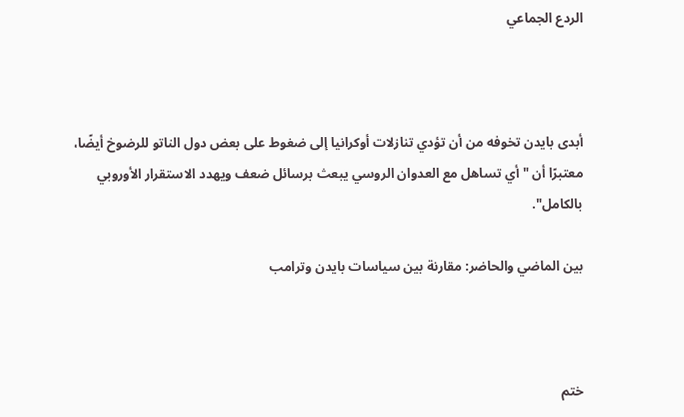الردع الجماعي



أبدى بايدن تخوفه من أن تؤدي تنازلات أوكرانيا إلى ضغوط على بعض دول الناتو للرضوخ أيضًا، معتبرًا أن "أي تساهل مع العدوان الروسي يبعث برسائل ضعف ويهدد الاستقرار الأوروبي بالكامل".

بين الماضي والحاضر: مقارنة بين سياسات بايدن وترامب



ختم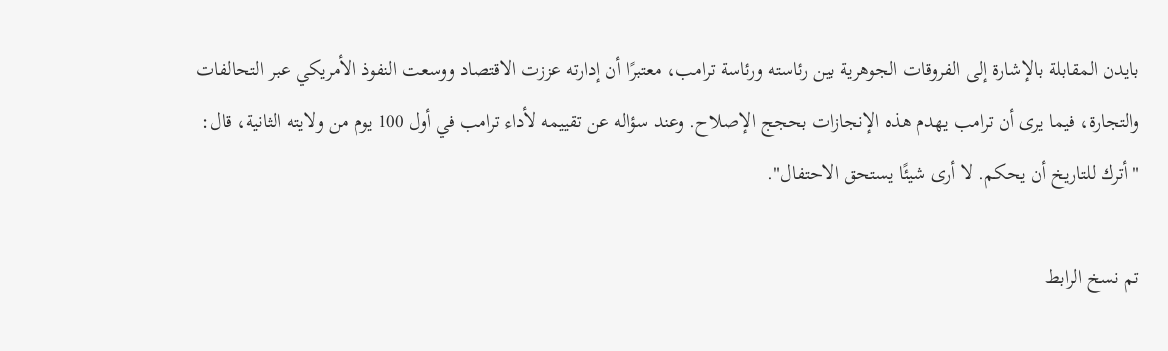بايدن المقابلة بالإشارة إلى الفروقات الجوهرية بين رئاسته ورئاسة ترامب، معتبرًا أن إدارته عززت الاقتصاد ووسعت النفوذ الأمريكي عبر التحالفات والتجارة، فيما يرى أن ترامب يهدم هذه الإنجازات بحجج الإصلاح. وعند سؤاله عن تقييمه لأداء ترامب في أول 100 يوم من ولايته الثانية، قال: "أترك للتاريخ أن يحكم. لا أرى شيئًا يستحق الاحتفال".

تم نسخ الرابط